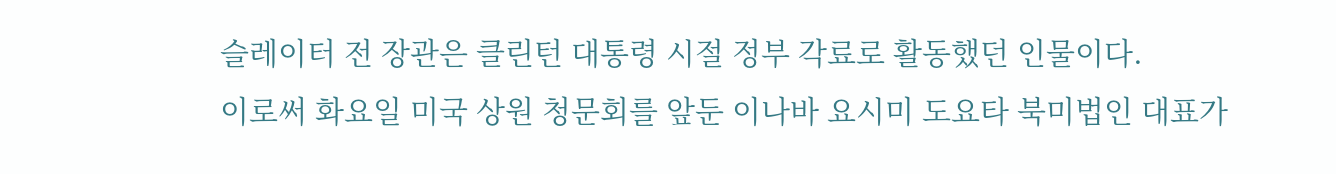슬레이터 전 장관은 클린턴 대통령 시절 정부 각료로 활동했던 인물이다.
이로써 화요일 미국 상원 청문회를 앞둔 이나바 요시미 도요타 북미법인 대표가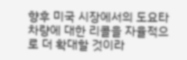향후 미국 시장에서의 도요타 차량에 대한 리콜을 자율적으로 더 확대할 것이라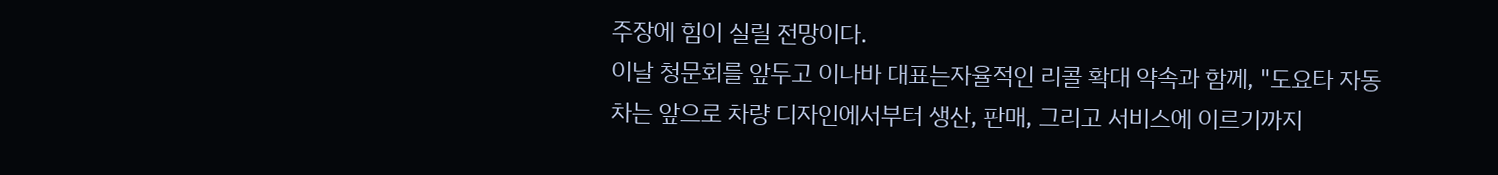주장에 힘이 실릴 전망이다.
이날 청문회를 앞두고 이나바 대표는자율적인 리콜 확대 약속과 함께, "도요타 자동차는 앞으로 차량 디자인에서부터 생산, 판매, 그리고 서비스에 이르기까지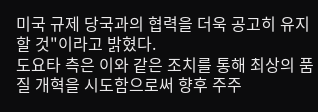미국 규제 당국과의 협력을 더욱 공고히 유지할 것"이라고 밝혔다.
도요타 측은 이와 같은 조치를 통해 최상의 품질 개혁을 시도함으로써 향후 주주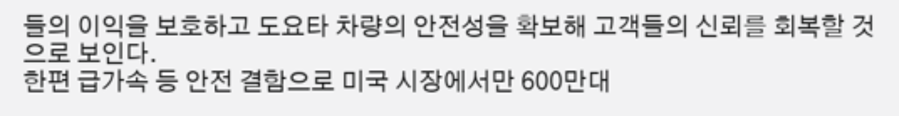들의 이익을 보호하고 도요타 차량의 안전성을 확보해 고객들의 신뢰를 회복할 것으로 보인다.
한편 급가속 등 안전 결함으로 미국 시장에서만 600만대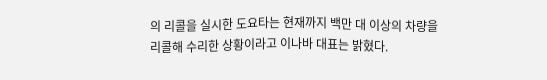의 리콜을 실시한 도요타는 현재까지 백만 대 이상의 차량을 리콜해 수리한 상황이라고 이나바 대표는 밝혔다.